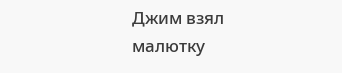Джим взял малютку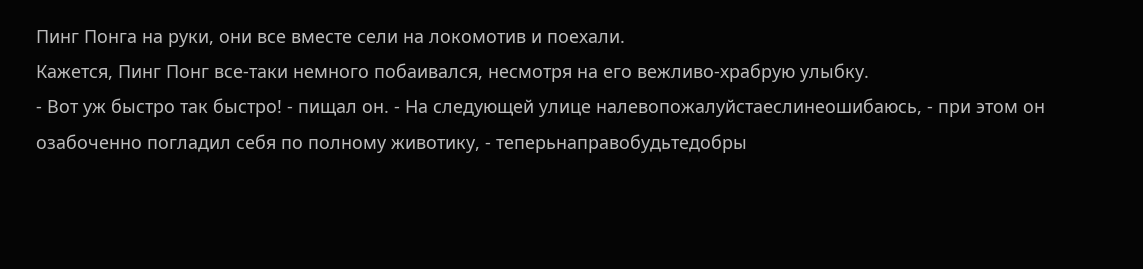Пинг Понга на руки, они все вместе сели на локомотив и поехали.
Кажется, Пинг Понг все-таки немного побаивался, несмотря на его вежливо-храбрую улыбку.
- Вот уж быстро так быстро! - пищал он. - На следующей улице налевопожалуйстаеслинеошибаюсь, - при этом он озабоченно погладил себя по полному животику, - теперьнаправобудьтедобры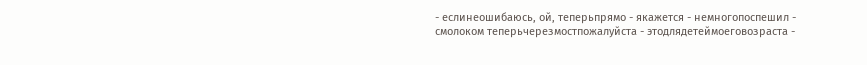- еслинеошибаюсь, ой, теперьпрямо - якажется - немногопоспешил - смолоком теперьчерезмостпожалуйста - этодлядетеймоеговозраста -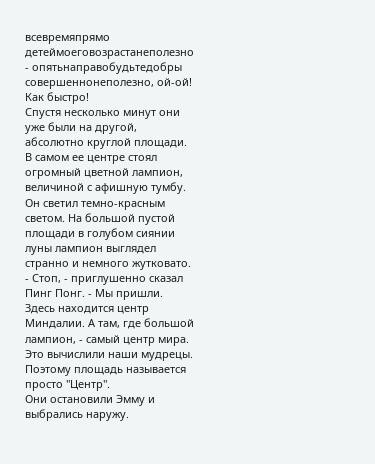всевремяпрямо детеймоеговозрастанеполезно - опятьнаправобудьтедобры совершеннонеполезно, ой-ой! Как быстро!
Спустя несколько минут они уже были на другой, абсолютно круглой площади.
В самом ее центре стоял огромный цветной лампион, величиной с афишную тумбу. Он светил темно-красным светом. На большой пустой площади в голубом сиянии луны лампион выглядел странно и немного жутковато.
- Стоп, - приглушенно сказал Пинг Понг. - Мы пришли. Здесь находится центр Миндалии. А там, где большой лампион, - самый центр мира. Это вычислили наши мудрецы. Поэтому площадь называется просто "Центр".
Они остановили Эмму и выбрались наружу.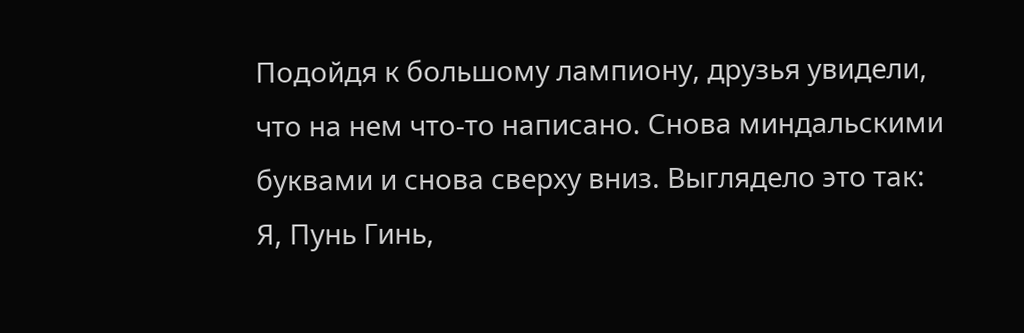Подойдя к большому лампиону, друзья увидели, что на нем что-то написано. Снова миндальскими буквами и снова сверху вниз. Выглядело это так:
Я, Пунь Гинь,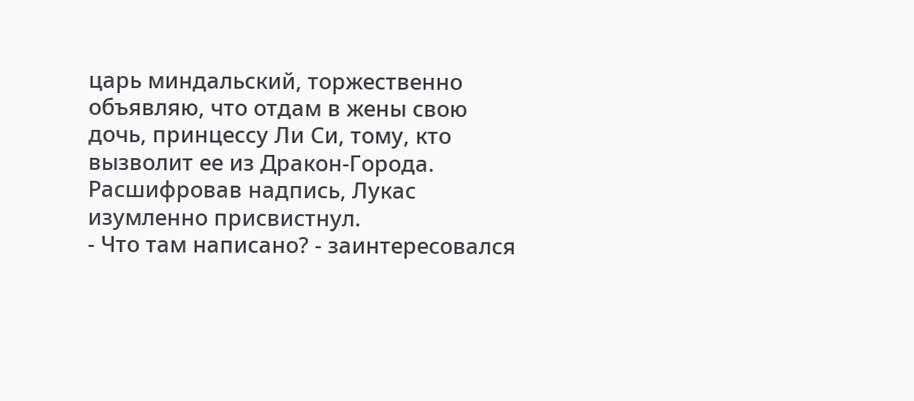царь миндальский, торжественно объявляю, что отдам в жены свою дочь, принцессу Ли Си, тому, кто вызволит ее из Дракон-Города.
Расшифровав надпись, Лукас изумленно присвистнул.
- Что там написано? - заинтересовался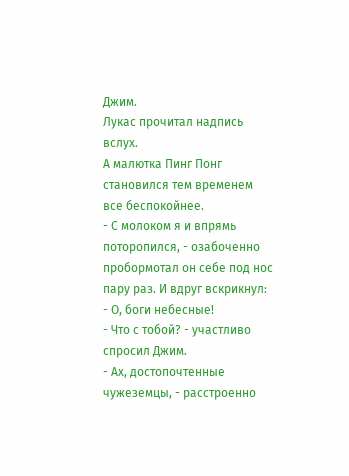Джим.
Лукас прочитал надпись вслух.
А малютка Пинг Понг становился тем временем все беспокойнее.
- С молоком я и впрямь поторопился, - озабоченно пробормотал он себе под нос пару раз. И вдруг вскрикнул: - О, боги небесные!
- Что с тобой? - участливо спросил Джим.
- Ах, достопочтенные чужеземцы, - расстроенно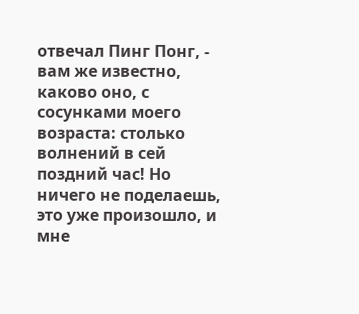отвечал Пинг Понг, - вам же известно, каково оно, с сосунками моего возраста: столько волнений в сей поздний час! Но ничего не поделаешь, это уже произошло, и мне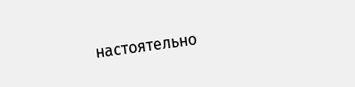настоятельно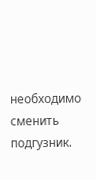необходимо сменить подгузник.